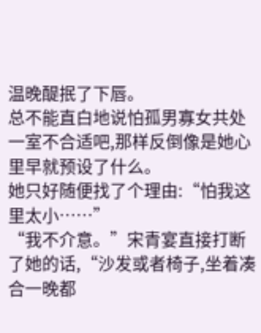温晚醍抿了下唇。
总不能直白地说怕孤男寡女共处一室不合适吧,那样反倒像是她心里早就预设了什么。
她只好随便找了个理由:“怕我这里太小……”
“我不介意。”宋青宴直接打断了她的话,“沙发或者椅子,坐着凑合一晚都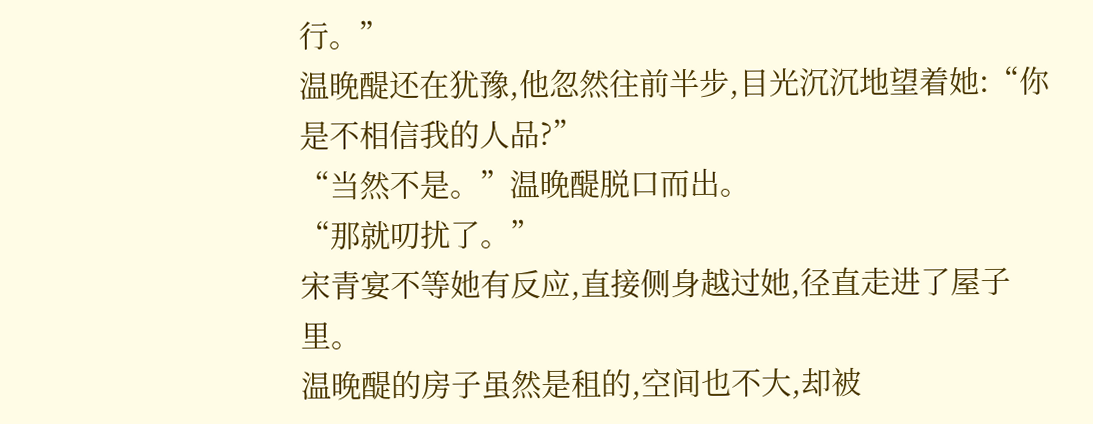行。”
温晚醍还在犹豫,他忽然往前半步,目光沉沉地望着她:“你是不相信我的人品?”
“当然不是。”温晚醍脱口而出。
“那就叨扰了。”
宋青宴不等她有反应,直接侧身越过她,径直走进了屋子里。
温晚醍的房子虽然是租的,空间也不大,却被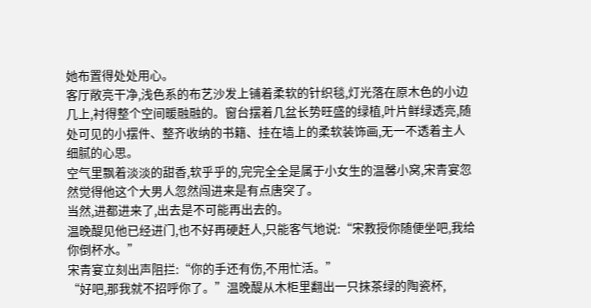她布置得处处用心。
客厅敞亮干净,浅色系的布艺沙发上铺着柔软的针织毯,灯光落在原木色的小边几上,衬得整个空间暖融融的。窗台摆着几盆长势旺盛的绿植,叶片鲜绿透亮,随处可见的小摆件、整齐收纳的书籍、挂在墙上的柔软装饰画,无一不透着主人细腻的心思。
空气里飘着淡淡的甜香,软乎乎的,完完全全是属于小女生的温馨小窝,宋青宴忽然觉得他这个大男人忽然闯进来是有点唐突了。
当然,进都进来了,出去是不可能再出去的。
温晚醍见他已经进门,也不好再硬赶人,只能客气地说:“宋教授你随便坐吧,我给你倒杯水。”
宋青宴立刻出声阻拦:“你的手还有伤,不用忙活。”
“好吧,那我就不招呼你了。”温晚醍从木柜里翻出一只抹茶绿的陶瓷杯,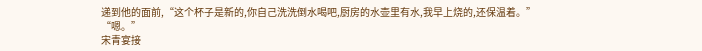递到他的面前,“这个杯子是新的,你自己洗洗倒水喝吧,厨房的水壶里有水,我早上烧的,还保温着。”
“嗯。”
宋青宴接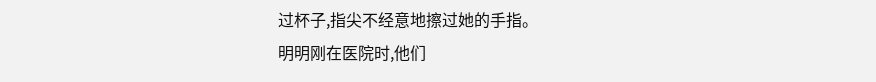过杯子,指尖不经意地擦过她的手指。
明明刚在医院时,他们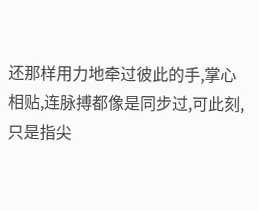还那样用力地牵过彼此的手,掌心相贴,连脉搏都像是同步过,可此刻,只是指尖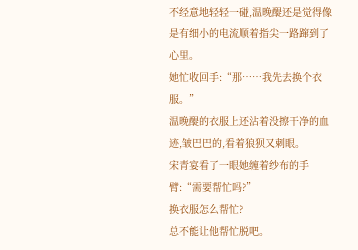不经意地轻轻一碰,温晚醍还是觉得像是有细小的电流顺着指尖一路蹿到了心里。
她忙收回手:“那……我先去换个衣服。”
温晚醍的衣服上还沾着没擦干净的血迹,皱巴巴的,看着狼狈又刺眼。
宋青宴看了一眼她缠着纱布的手臂:“需要帮忙吗?”
换衣服怎么帮忙?
总不能让他帮忙脱吧。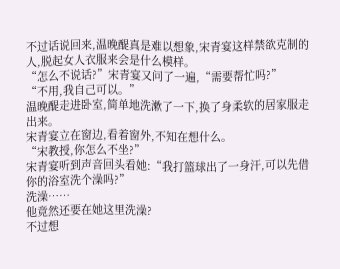不过话说回来,温晚醍真是难以想象,宋青宴这样禁欲克制的人,脱起女人衣服来会是什么模样。
“怎么不说话?”宋青宴又问了一遍,“需要帮忙吗?”
“不用,我自己可以。”
温晚醍走进卧室,简单地洗漱了一下,换了身柔软的居家服走出来。
宋青宴立在窗边,看着窗外,不知在想什么。
“宋教授,你怎么不坐?”
宋青宴听到声音回头看她:“我打篮球出了一身汗,可以先借你的浴室洗个澡吗?”
洗澡……
他竟然还要在她这里洗澡?
不过想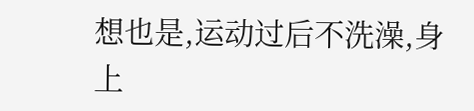想也是,运动过后不洗澡,身上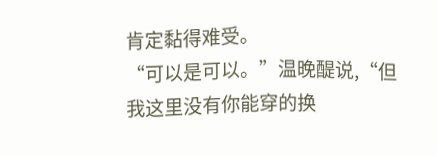肯定黏得难受。
“可以是可以。”温晚醍说,“但我这里没有你能穿的换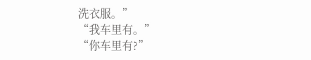洗衣服。”
“我车里有。”
“你车里有?”